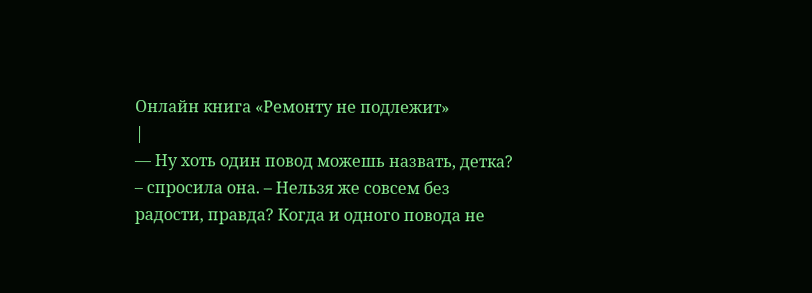Онлайн книга «Ремонту не подлежит»
|
— Ну хоть один повод можешь назвать, детка? – спросила она. – Нельзя же совсем без радости, правда? Когда и одного повода не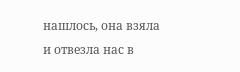нашлось, она взяла и отвезла нас в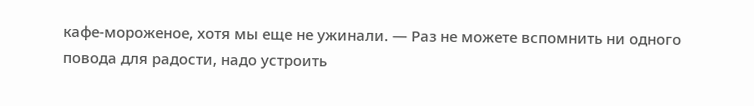кафе-мороженое, хотя мы еще не ужинали. — Раз не можете вспомнить ни одного повода для радости, надо устроить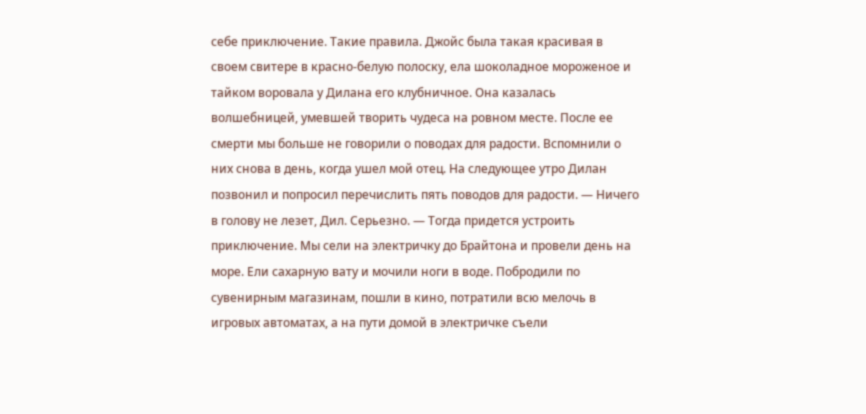себе приключение. Такие правила. Джойс была такая красивая в своем свитере в красно-белую полоску, ела шоколадное мороженое и тайком воровала у Дилана его клубничное. Она казалась волшебницей, умевшей творить чудеса на ровном месте. После ее смерти мы больше не говорили о поводах для радости. Вспомнили о них снова в день, когда ушел мой отец. На следующее утро Дилан позвонил и попросил перечислить пять поводов для радости. — Ничего в голову не лезет, Дил. Серьезно. — Тогда придется устроить приключение. Мы сели на электричку до Брайтона и провели день на море. Ели сахарную вату и мочили ноги в воде. Побродили по сувенирным магазинам, пошли в кино, потратили всю мелочь в игровых автоматах, а на пути домой в электричке съели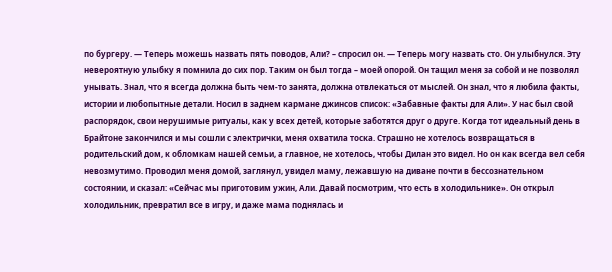по бургеру. — Теперь можешь назвать пять поводов, Али? – спросил он. — Теперь могу назвать сто. Он улыбнулся. Эту невероятную улыбку я помнила до сих пор. Таким он был тогда – моей опорой. Он тащил меня за собой и не позволял унывать. Знал, что я всегда должна быть чем-то занята, должна отвлекаться от мыслей. Он знал, что я любила факты, истории и любопытные детали. Носил в заднем кармане джинсов список: «Забавные факты для Али». У нас был свой распорядок, свои нерушимые ритуалы, как у всех детей, которые заботятся друг о друге. Когда тот идеальный день в Брайтоне закончился и мы сошли с электрички, меня охватила тоска. Страшно не хотелось возвращаться в родительский дом, к обломкам нашей семьи, а главное, не хотелось, чтобы Дилан это видел. Но он как всегда вел себя невозмутимо. Проводил меня домой, заглянул, увидел маму, лежавшую на диване почти в бессознательном состоянии, и сказал: «Сейчас мы приготовим ужин, Али. Давай посмотрим, что есть в холодильнике». Он открыл холодильник, превратил все в игру, и даже мама поднялась и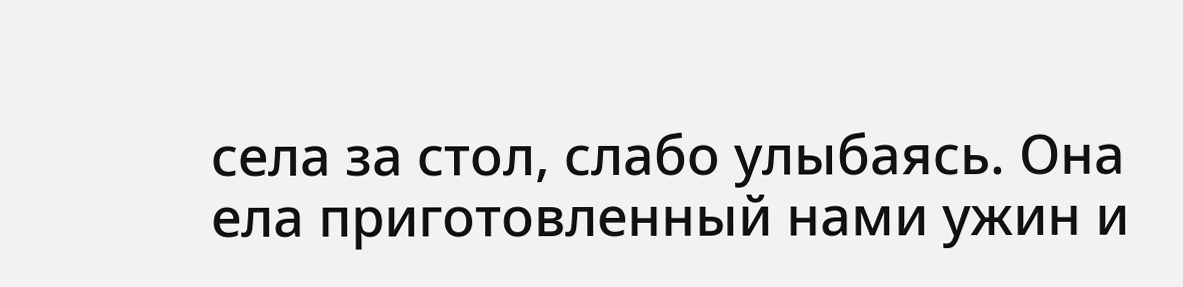села за стол, слабо улыбаясь. Она ела приготовленный нами ужин и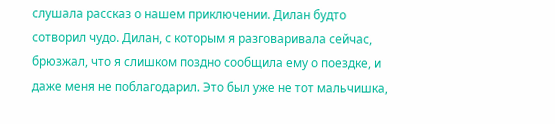слушала рассказ о нашем приключении. Дилан будто сотворил чудо. Дилан, с которым я разговаривала сейчас, брюзжал, что я слишком поздно сообщила ему о поездке, и даже меня не поблагодарил. Это был уже не тот мальчишка,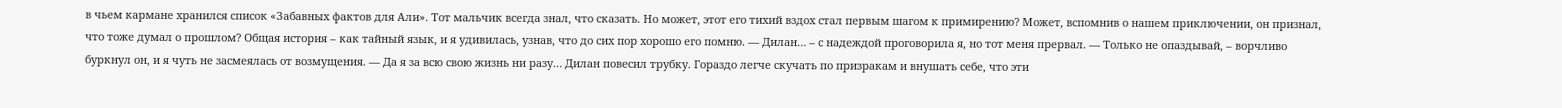в чьем кармане хранился список «Забавных фактов для Али». Тот мальчик всегда знал, что сказать. Но может, этот его тихий вздох стал первым шагом к примирению? Может, вспомнив о нашем приключении, он признал, что тоже думал о прошлом? Общая история – как тайный язык, и я удивилась, узнав, что до сих пор хорошо его помню. — Дилан… – с надеждой проговорила я, но тот меня прервал. — Только не опаздывай, – ворчливо буркнул он, и я чуть не засмеялась от возмущения. — Да я за всю свою жизнь ни разу… Дилан повесил трубку. Гораздо легче скучать по призракам и внушать себе, что эти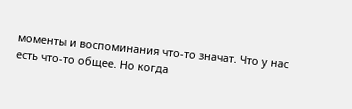моменты и воспоминания что-то значат. Что у нас есть что-то общее. Но когда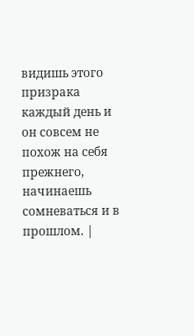видишь этого призрака каждый день и он совсем не похож на себя прежнего, начинаешь сомневаться и в прошлом. |